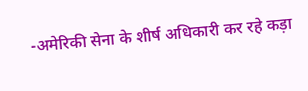-अमेरिकी सेना के शीर्ष अधिकारी कर रहे कड़ा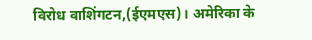विरोध वाशिंगटन,(ईएमएस)। अमेरिका के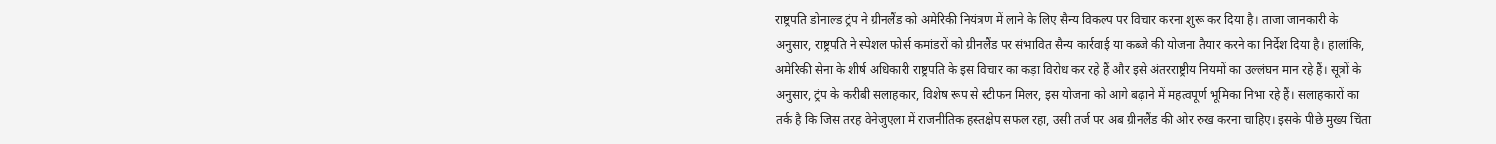राष्ट्रपति डोनाल्ड ट्रंप ने ग्रीनलैंड को अमेरिकी नियंत्रण में लाने के लिए सैन्य विकल्प पर विचार करना शुरू कर दिया है। ताजा जानकारी के अनुसार, राष्ट्रपति ने स्पेशल फोर्स कमांडरों को ग्रीनलैंड पर संभावित सैन्य कार्रवाई या कब्जे की योजना तैयार करने का निर्देश दिया है। हालांकि, अमेरिकी सेना के शीर्ष अधिकारी राष्ट्रपति के इस विचार का कड़ा विरोध कर रहे हैं और इसे अंतरराष्ट्रीय नियमों का उल्लंघन मान रहे हैं। सूत्रों के अनुसार, ट्रंप के करीबी सलाहकार, विशेष रूप से स्टीफन मिलर, इस योजना को आगे बढ़ाने में महत्वपूर्ण भूमिका निभा रहे हैं। सलाहकारों का तर्क है कि जिस तरह वेनेजुएला में राजनीतिक हस्तक्षेप सफल रहा, उसी तर्ज पर अब ग्रीनलैंड की ओर रुख करना चाहिए। इसके पीछे मुख्य चिंता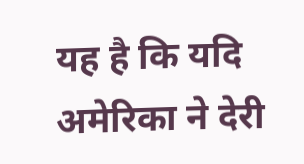यह है कि यदि अमेरिका ने देरी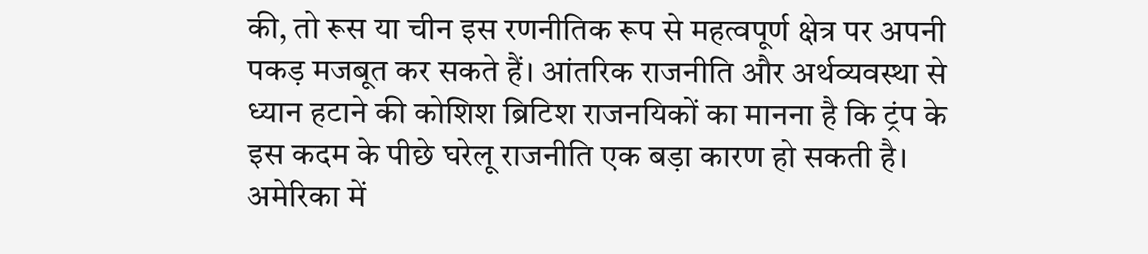की, तो रूस या चीन इस रणनीतिक रूप से महत्वपूर्ण क्षेत्र पर अपनी पकड़ मजबूत कर सकते हैं। आंतरिक राजनीति और अर्थव्यवस्था से ध्यान हटाने की कोशिश ब्रिटिश राजनयिकों का मानना है कि ट्रंप के इस कदम के पीछे घरेलू राजनीति एक बड़ा कारण हो सकती है। अमेरिका में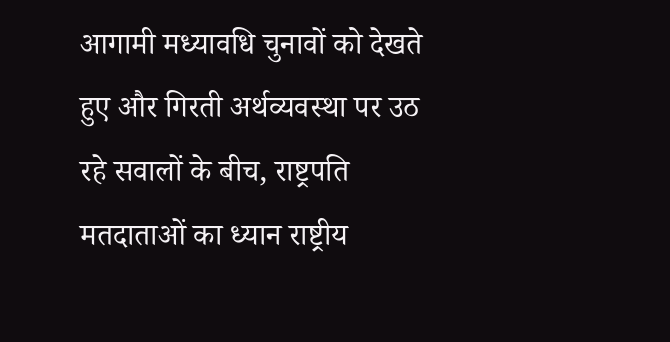आगामी मध्यावधि चुनावों को देखते हुए और गिरती अर्थव्यवस्था पर उठ रहे सवालों के बीच, राष्ट्रपति मतदाताओं का ध्यान राष्ट्रीय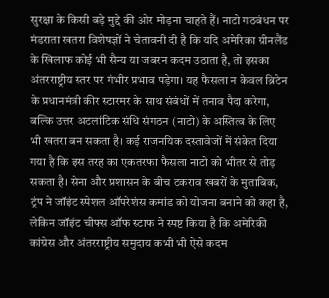सुरक्षा के किसी बड़े मुद्दे की ओर मोड़ना चाहते हैं। नाटो गठबंधन पर मंडराता खतरा विशेषज्ञों ने चेतावनी दी है कि यदि अमेरिका ग्रीनलैंड के खिलाफ कोई भी सैन्य या जबरन कदम उठाता है, तो इसका अंतरराष्ट्रीय स्तर पर गंभीर प्रभाव पड़ेगा। यह फैसला न केवल ब्रिटेन के प्रधानमंत्री कीर स्टारमर के साथ संबंधों में तनाव पैदा करेगा, बल्कि उत्तर अटलांटिक संधि संगठन (नाटो) के अस्तित्व के लिए भी खतरा बन सकता है। कई राजनयिक दस्तावेजों में संकेत दिया गया है कि इस तरह का एकतरफा फैसला नाटो को भीतर से तोड़ सकता है। सेना और प्रशासन के बीच टकराव खबरों के मुताबिक, ट्रंप ने जॉइंट स्पेशल ऑपरेशंस कमांड को योजना बनाने को कहा है, लेकिन जॉइंट चीफ्स ऑफ स्टाफ ने स्पष्ट किया है कि अमेरिकी कांग्रेस और अंतरराष्ट्रीय समुदाय कभी भी ऐसे कदम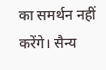का समर्थन नहीं करेंगे। सैन्य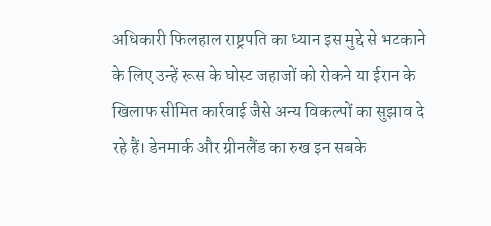अधिकारी फिलहाल राष्ट्रपति का ध्यान इस मुद्दे से भटकाने के लिए उन्हें रूस के घोस्ट जहाजों को रोकने या ईरान के खिलाफ सीमित कार्रवाई जैसे अन्य विकल्पों का सुझाव दे रहे हैं। डेनमार्क और ग्रीनलैंड का रुख इन सबके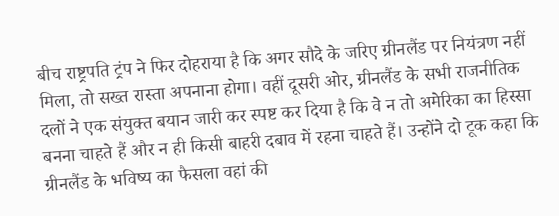बीच राष्ट्रपति ट्रंप ने फिर दोहराया है कि अगर सौदे के जरिए ग्रीनलैंड पर नियंत्रण नहीं मिला, तो सख्त रास्ता अपनाना होगा। वहीं दूसरी ओर, ग्रीनलैंड के सभी राजनीतिक दलों ने एक संयुक्त बयान जारी कर स्पष्ट कर दिया है कि वे न तो अमेरिका का हिस्सा बनना चाहते हैं और न ही किसी बाहरी दबाव में रहना चाहते हैं। उन्होंने दो टूक कहा कि ग्रीनलैंड के भविष्य का फैसला वहां की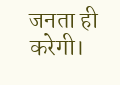जनता ही करेगी।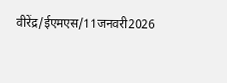वीरेंद्र/ईएमएस/11जनवरी2026